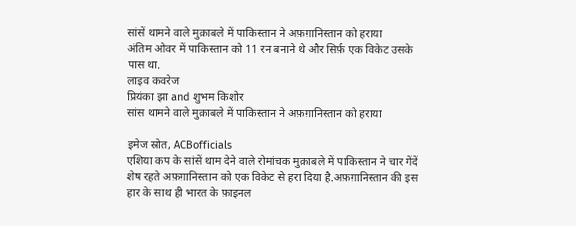सांसें थामने वाले मुक़ाबले में पाकिस्तान ने अफ़ग़ानिस्तान को हराया
अंतिम ओवर में पाकिस्तान को 11 रन बनाने थे और सिर्फ़ एक विकेट उसके पास था.
लाइव कवरेज
प्रियंका झा and शुभम किशोर
सांस थामने वाले मुक़ाबले में पाकिस्तान ने अफ़ग़ानिस्तान को हराया

इमेज स्रोत, ACBofficials
एशिया कप के सांसें थाम देने वाले रोमांचक मुक़ाबले में पाकिस्तान ने चार गेंदें शेष रहते अफ़ग़ानिस्तान को एक विकेट से हरा दिया है.अफ़ग़ानिस्तान की इस हार के साथ ही भारत के फ़ाइनल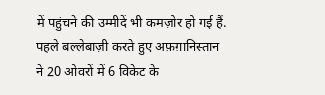में पहुंचने की उम्मीदें भी कमज़ोर हो गई हैं.
पहले बल्लेबाज़ी करते हुए अफ़ग़ानिस्तान ने 20 ओवरों में 6 विकेट के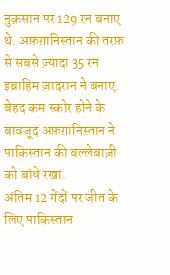नुक़सान पर 129 रन बनाए थे. अफ़ग़ानिस्तान की तरफ़ से सबसे ज़्यादा 35 रन इब्राहिम ज़ादरान ने बनाए. बेहद कम स्कोर होने के बावजूद अफ़ग़ानिस्तान ने पाकिस्तान की बल्लेबाज़ी को बांधे रखा.
अंतिम 12 गेंदों पर जीत के लिए पाकिस्तान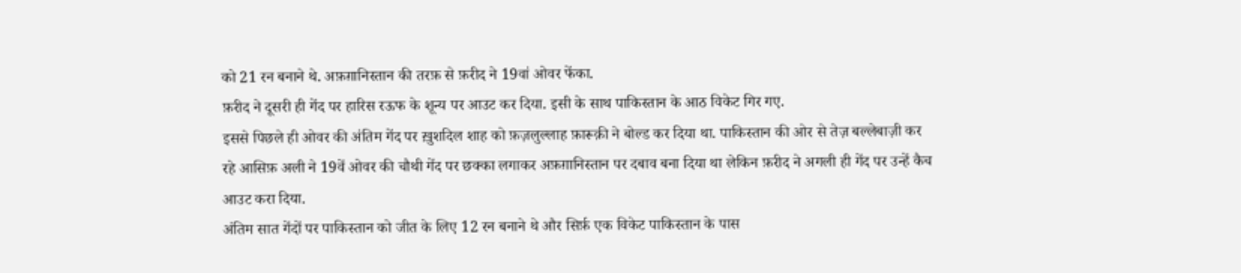को 21 रन बनाने थे. अफ़ग़ानिस्तान की तरफ़ से फ़रीद ने 19वां ओवर फेंका.
फ़रीद ने दूसरी ही गेंद पर हारिस रऊफ के शून्य पर आउट कर दिया. इसी के साथ पाकिस्तान के आठ विकेट गिर गए.
इससे पिछले ही ओवर की अंतिम गेंद पर ख़ुशदिल शाह को फ़ज़लुल्लाह फ़ारूक़ी ने बोल्ड कर दिया था. पाकिस्तान की ओर से तेज़ बल्लेबाज़ी कर रहे आसिफ़ अली ने 19वें ओवर की चौथी गेंद पर छक्का लगाकर अफ़ग़ानिस्तान पर दबाव बना दिया था लेकिन फ़रीद ने अगली ही गेंद पर उन्हें कैच आउट करा दिया.
अंतिम सात गेंदों पर पाकिस्तान को जीत के लिए 12 रन बनाने थे और सिर्फ़ एक विकेट पाकिस्तान के पास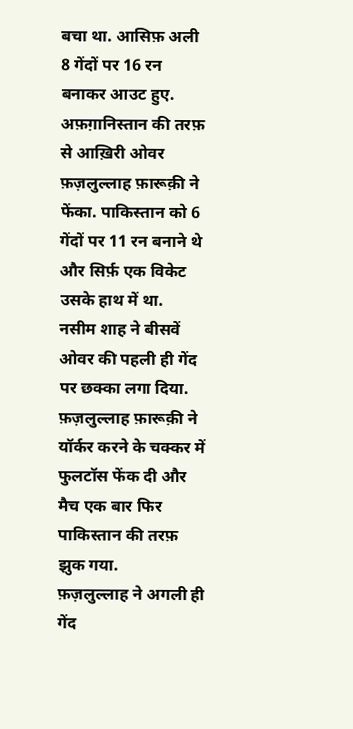बचा था. आसिफ़ अली 8 गेंदों पर 16 रन बनाकर आउट हुए.
अफ़ग़ानिस्तान की तरफ़ से आख़िरी ओवर फ़ज़लुल्लाह फ़ारूक़ी ने फेंका. पाकिस्तान को 6 गेंदों पर 11 रन बनाने थे और सिर्फ़ एक विकेट उसके हाथ में था.
नसीम शाह ने बीसवें ओवर की पहली ही गेंद पर छक्का लगा दिया. फ़ज़लुल्लाह फ़ारूक़ी ने यॉर्कर करने के चक्कर में फुलटॉस फेंक दी और मैच एक बार फिर पाकिस्तान की तरफ़ झुक गया.
फ़ज़लुल्लाह ने अगली ही गेंद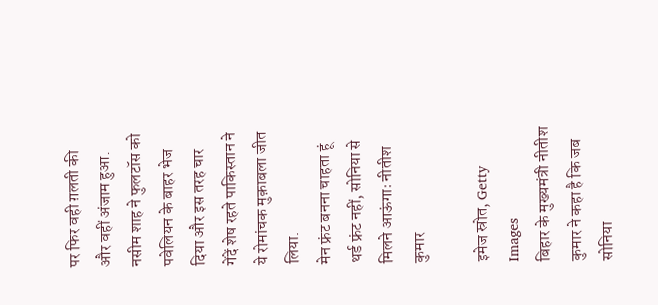पर फिर वही ग़लती की और वहीं अंजाम हुआ. नसीम शाह ने फुलटॉस को पवेलियन के बाहर भेज दिया और इस तरह चार गेंदें शेष रहते पाकिस्तान ने ये रोमांचक मुक़ाबला जीत लिया.
मेन फ्रंट बनना चाहता हूं थर्ड फ्रंट नहीं, सोनिया से मिलने आऊंगाः नीतीश कुमार

इमेज स्रोत, Getty Images
बिहार के मुख्यमंत्री नीतीश कुमार ने कहा है कि जब सोनिया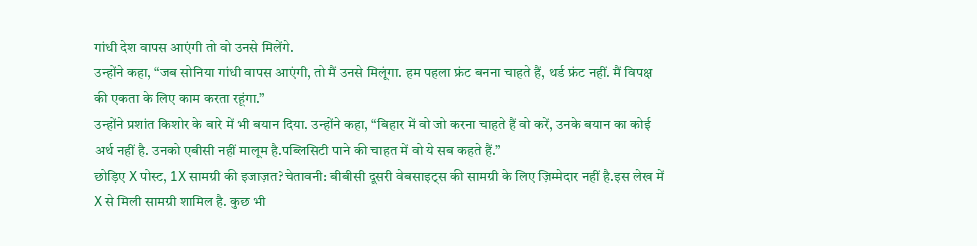गांधी देश वापस आएंगी तो वो उनसे मिलेंगे.
उन्होंने कहा, “जब सोनिया गांधी वापस आएंगी, तो मैं उनसे मिलूंगा. हम पहला फ्रंट बनना चाहते हैं, थर्ड फ्रंट नहीं. मैं विपक्ष की एकता के लिए काम करता रहूंगा.”
उन्होंने प्रशांत किशोर के बारे में भी बयान दिया. उन्होंने कहा, “बिहार में वो जो करना चाहते हैं वो करें, उनके बयान का कोई अर्थ नहीं है. उनको एबीसी नहीं मालूम है.पब्लिसिटी पाने की चाहत में वो ये सब कहते हैं.”
छोड़िए X पोस्ट, 1X सामग्री की इजाज़त?चेतावनी: बीबीसी दूसरी वेबसाइट्स की सामग्री के लिए ज़िम्मेदार नहीं है.इस लेख में X से मिली सामग्री शामिल है. कुछ भी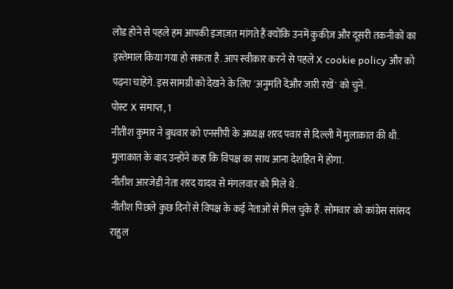लोड होने से पहले हम आपकी इजाज़त मांगते हैं क्योंकि उनमें कुकीज़ और दूसरी तकनीकों का इस्तेमाल किया गया हो सकता है. आप स्वीकार करने से पहले X cookie policy और को पढ़ना चाहेंगे. इस सामग्री को देखने के लिए 'अनुमति देंऔर जारी रखें' को चुनें.
पोस्ट X समाप्त, 1
नीतीश कुमार ने बुधवार को एनसीपी के अध्यक्ष शरद पवार से दिल्ली में मुलाक़ात की थी. मुलाक़ात के बाद उन्होंने कहा कि विपक्ष का साथ आना देशहित में होगा.
नीतीश आरजेडी नेता शरद यादव से मंगलवार को मिले थे.
नीतीश पिछले कुछ दिनों से विपक्ष के कई नेताओं से मिल चुके हैं. सोमवार को कांग्रेस सांसद राहुल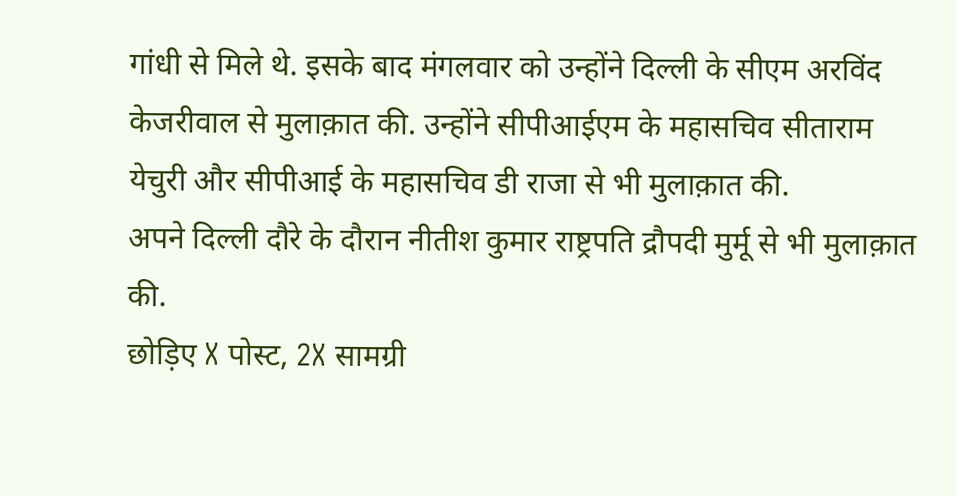गांधी से मिले थे. इसके बाद मंगलवार को उन्होंने दिल्ली के सीएम अरविंद केजरीवाल से मुलाक़ात की. उन्होंने सीपीआईएम के महासचिव सीताराम येचुरी और सीपीआई के महासचिव डी राजा से भी मुलाक़ात की.
अपने दिल्ली दौरे के दौरान नीतीश कुमार राष्ट्रपति द्रौपदी मुर्मू से भी मुलाक़ात की.
छोड़िए X पोस्ट, 2X सामग्री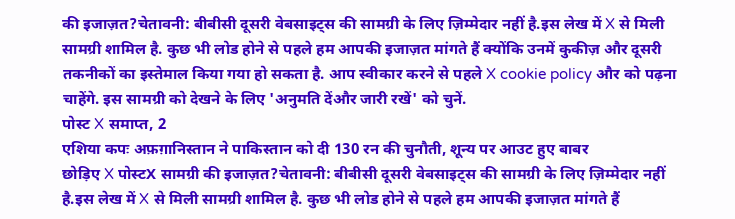की इजाज़त?चेतावनी: बीबीसी दूसरी वेबसाइट्स की सामग्री के लिए ज़िम्मेदार नहीं है.इस लेख में X से मिली सामग्री शामिल है. कुछ भी लोड होने से पहले हम आपकी इजाज़त मांगते हैं क्योंकि उनमें कुकीज़ और दूसरी तकनीकों का इस्तेमाल किया गया हो सकता है. आप स्वीकार करने से पहले X cookie policy और को पढ़ना चाहेंगे. इस सामग्री को देखने के लिए 'अनुमति देंऔर जारी रखें' को चुनें.
पोस्ट X समाप्त, 2
एशिया कपः अफ़ग़ानिस्तान ने पाकिस्तान को दी 130 रन की चुनौती, शून्य पर आउट हुए बाबर
छोड़िए X पोस्टX सामग्री की इजाज़त?चेतावनी: बीबीसी दूसरी वेबसाइट्स की सामग्री के लिए ज़िम्मेदार नहीं है.इस लेख में X से मिली सामग्री शामिल है. कुछ भी लोड होने से पहले हम आपकी इजाज़त मांगते हैं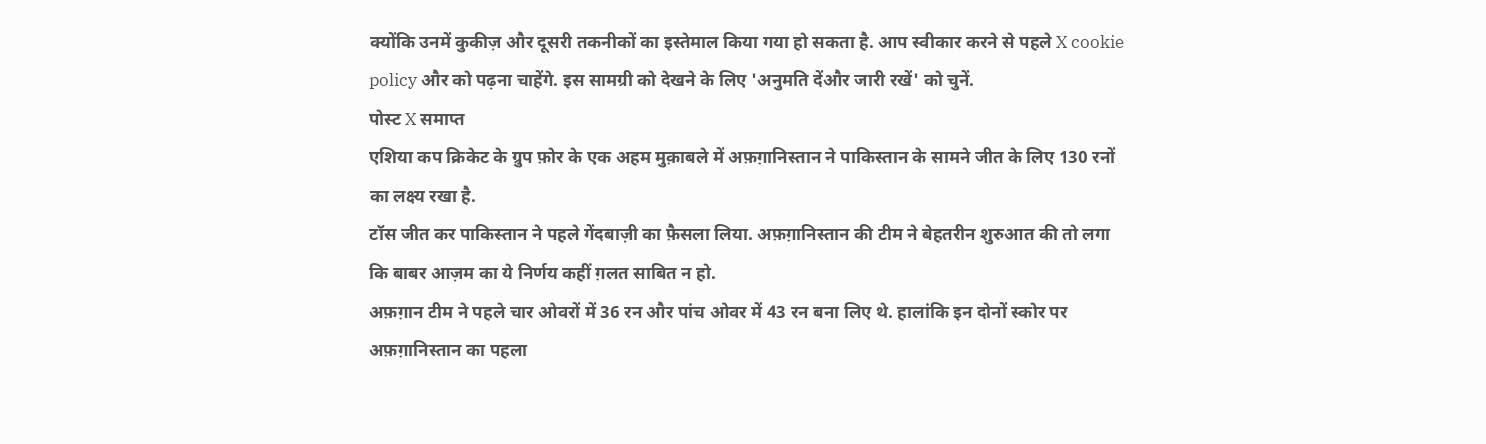क्योंकि उनमें कुकीज़ और दूसरी तकनीकों का इस्तेमाल किया गया हो सकता है. आप स्वीकार करने से पहले X cookie policy और को पढ़ना चाहेंगे. इस सामग्री को देखने के लिए 'अनुमति देंऔर जारी रखें' को चुनें.
पोस्ट X समाप्त
एशिया कप क्रिकेट के ग्रुप फ़ोर के एक अहम मुक़ाबले में अफ़ग़ानिस्तान ने पाकिस्तान के सामने जीत के लिए 130 रनों का लक्ष्य रखा है.
टॉस जीत कर पाकिस्तान ने पहले गेंदबाज़ी का फ़ैसला लिया. अफ़ग़ानिस्तान की टीम ने बेहतरीन शुरुआत की तो लगा कि बाबर आज़म का ये निर्णय कहीं ग़लत साबित न हो.
अफ़ग़ान टीम ने पहले चार ओवरों में 36 रन और पांच ओवर में 43 रन बना लिए थे. हालांकि इन दोनों स्कोर पर अफ़ग़ानिस्तान का पहला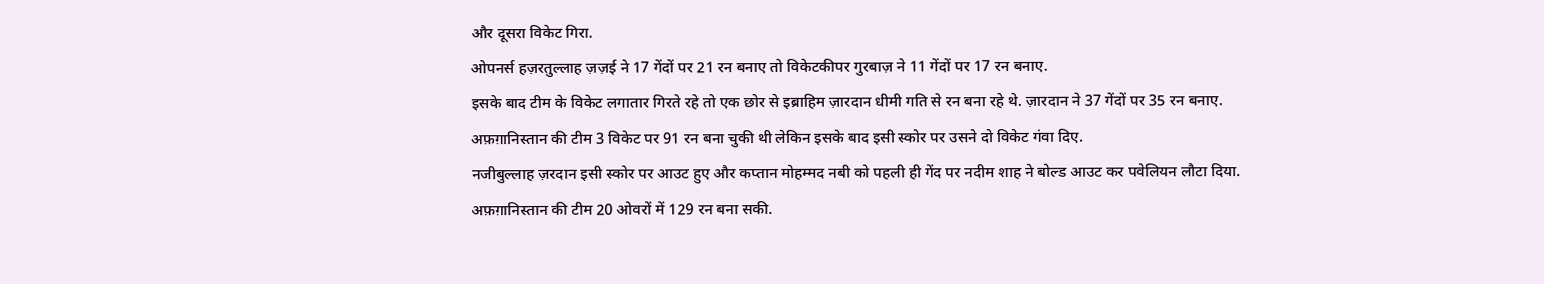और दूसरा विकेट गिरा.
ओपनर्स हज़रतुल्लाह ज़ज़ई ने 17 गेंदों पर 21 रन बनाए तो विकेटकीपर गुरबाज़ ने 11 गेंदों पर 17 रन बनाए.
इसके बाद टीम के विकेट लगातार गिरते रहे तो एक छोर से इब्राहिम ज़ारदान धीमी गति से रन बना रहे थे. ज़ारदान ने 37 गेंदों पर 35 रन बनाए.
अफ़ग़ानिस्तान की टीम 3 विकेट पर 91 रन बना चुकी थी लेकिन इसके बाद इसी स्कोर पर उसने दो विकेट गंवा दिए.
नजीबुल्लाह ज़रदान इसी स्कोर पर आउट हुए और कप्तान मोहम्मद नबी को पहली ही गेंद पर नदीम शाह ने बोल्ड आउट कर पवेलियन लौटा दिया.
अफ़ग़ानिस्तान की टीम 20 ओवरों में 129 रन बना सकी.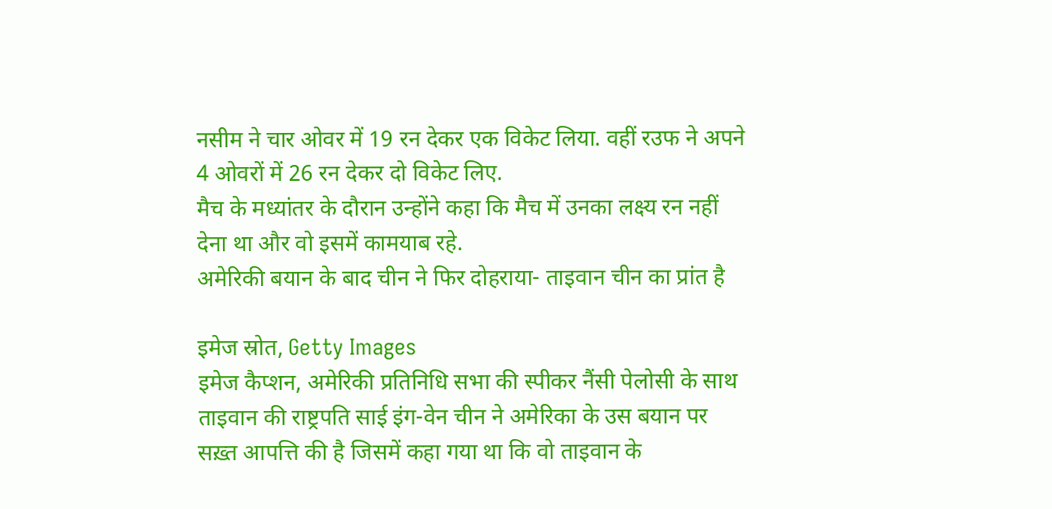नसीम ने चार ओवर में 19 रन देकर एक विकेट लिया. वहीं रउफ ने अपने 4 ओवरों में 26 रन देकर दो विकेट लिए.
मैच के मध्यांतर के दौरान उन्होंने कहा कि मैच में उनका लक्ष्य रन नहीं देना था और वो इसमें कामयाब रहे.
अमेरिकी बयान के बाद चीन ने फिर दोहराया- ताइवान चीन का प्रांत है

इमेज स्रोत, Getty Images
इमेज कैप्शन, अमेरिकी प्रतिनिधि सभा की स्पीकर नैंसी पेलोसी के साथ ताइवान की राष्ट्रपति साई इंग-वेन चीन ने अमेरिका के उस बयान पर सख़्त आपत्ति की है जिसमें कहा गया था कि वो ताइवान के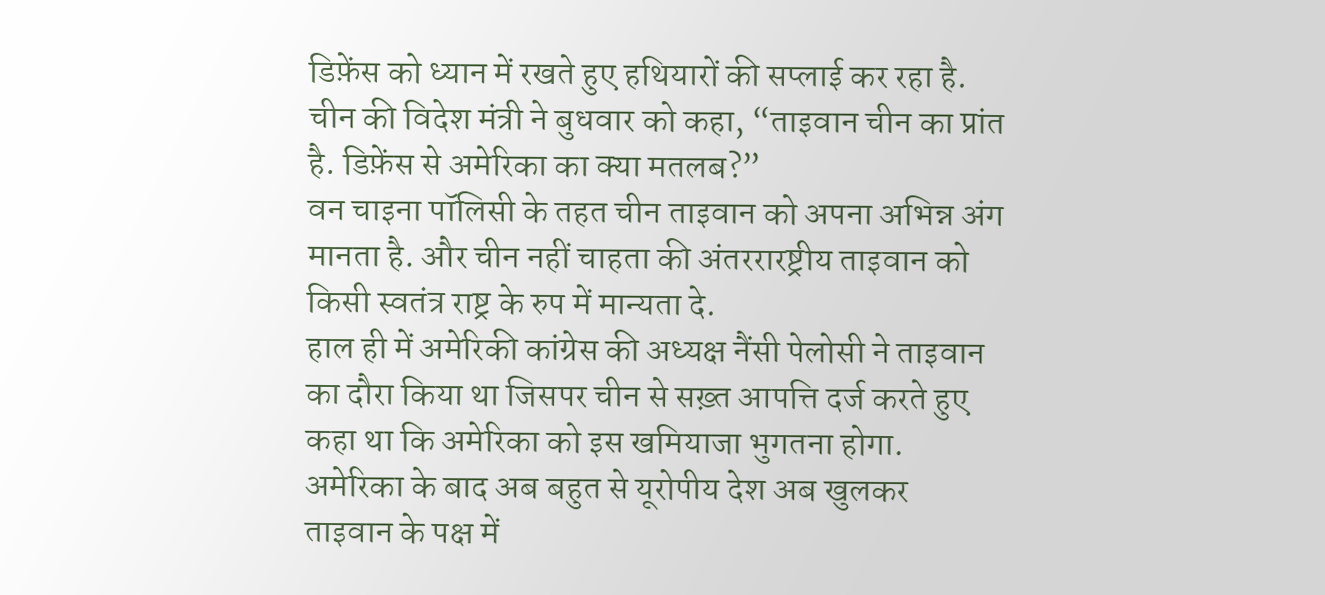डिफ़ेंस को ध्यान में रखते हुए हथियारों की सप्लाई कर रहा है.
चीन की विदेश मंत्री ने बुधवार को कहा, “ताइवान चीन का प्रांत है. डिफ़ेंस से अमेरिका का क्या मतलब?”
वन चाइना पॉलिसी के तहत चीन ताइवान को अपना अभिन्न अंग मानता है. और चीन नहीं चाहता की अंतररारष्ट्रीय ताइवान को किसी स्वतंत्र राष्ट्र के रुप में मान्यता दे.
हाल ही में अमेरिकी कांग्रेस की अध्यक्ष नैंसी पेलोसी ने ताइवान का दौरा किया था जिसपर चीन से सख़्त आपत्ति दर्ज करते हुए कहा था कि अमेरिका को इस खमियाजा भुगतना होगा.
अमेरिका के बाद अब बहुत से यूरोपीय देश अब खुलकर ताइवान के पक्ष में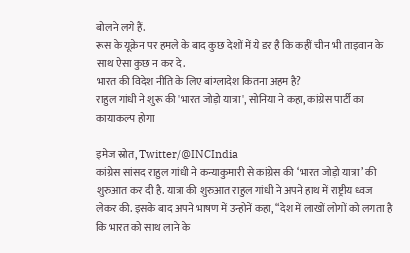बोलने लगे हैं.
रूस के यूक्रेन पर हमले के बाद कुछ देशों में ये डर है कि कहीं चीन भी ताइवान के साथ ऐसा कुछ न कर दे.
भारत की विदेश नीति के लिए बांग्लादेश कितना अहम है?
राहुल गांधी ने शुरू की 'भारत जोड़ो यात्रा', सोनिया ने कहा, कांग्रेस पार्टी का कायाकल्प होगा

इमेज स्रोत, Twitter/@INCIndia
कांग्रेस सांसद राहुल गांधी ने कन्याकुमारी से कांग्रेस की ‘भारत जोड़ो यात्रा’ की शुरुआत कर दी है. यात्रा की शुरुआत राहुल गांधी ने अपने हाथ में राष्ट्रीय ध्वज लेकर की. इसके बाद अपने भाषण में उन्होनें कहा, “देश में लाखों लोगों को लगता है कि भारत को साथ लाने के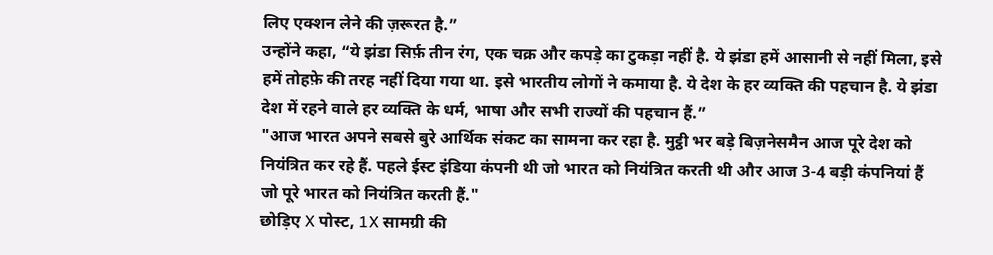लिए एक्शन लेने की ज़रूरत है.”
उन्होंने कहा, “ये झंडा सिर्फ़ तीन रंग, एक चक्र और कपड़े का टुकड़ा नहीं है. ये झंडा हमें आसानी से नहीं मिला, इसे हमें तोहफ़े की तरह नहीं दिया गया था. इसे भारतीय लोगों ने कमाया है. ये देश के हर व्यक्ति की पहचान है. ये झंडा देश में रहने वाले हर व्यक्ति के धर्म, भाषा और सभी राज्यों की पहचान हैं.”
"आज भारत अपने सबसे बुरे आर्थिक संकट का सामना कर रहा है. मुट्ठी भर बड़े बिज़नेसमैन आज पूरे देश को नियंत्रित कर रहे हैं. पहले ईस्ट इंडिया कंपनी थी जो भारत को नियंत्रित करती थी और आज 3-4 बड़ी कंपनियां हैं जो पूरे भारत को नियंत्रित करती हैं."
छोड़िए X पोस्ट, 1X सामग्री की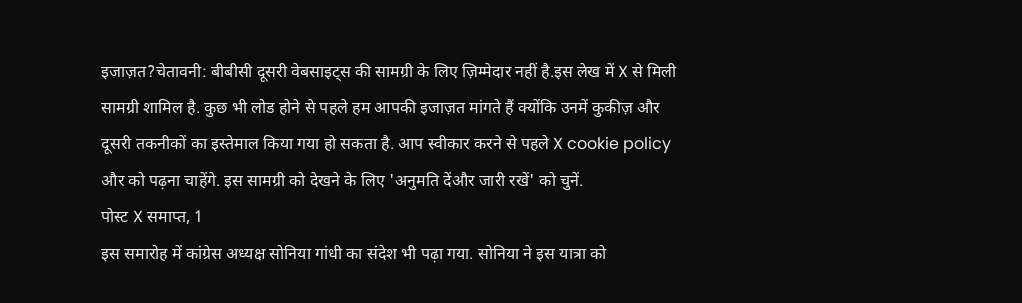इजाज़त?चेतावनी: बीबीसी दूसरी वेबसाइट्स की सामग्री के लिए ज़िम्मेदार नहीं है.इस लेख में X से मिली सामग्री शामिल है. कुछ भी लोड होने से पहले हम आपकी इजाज़त मांगते हैं क्योंकि उनमें कुकीज़ और दूसरी तकनीकों का इस्तेमाल किया गया हो सकता है. आप स्वीकार करने से पहले X cookie policy और को पढ़ना चाहेंगे. इस सामग्री को देखने के लिए 'अनुमति देंऔर जारी रखें' को चुनें.
पोस्ट X समाप्त, 1
इस समारोह में कांग्रेस अध्यक्ष सोनिया गांधी का संदेश भी पढ़ा गया. सोनिया ने इस यात्रा को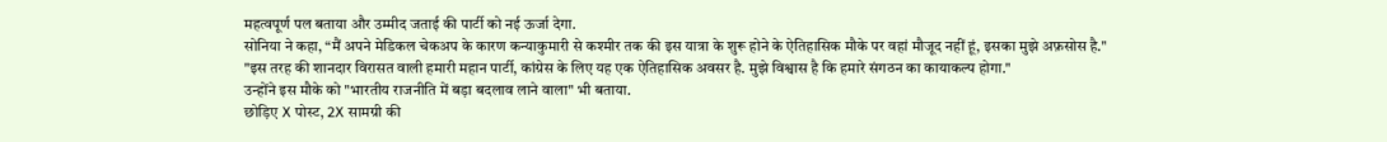महत्वपूर्ण पल बताया और उम्मीद जताई की पार्टी को नई ऊर्जा देगा.
सोनिया ने कहा, “मैं अपने मेडिकल चेकअप के कारण कन्याकुमारी से कश्मीर तक की इस यात्रा के शुरू होने के ऐतिहासिक मौके पर वहां मौजूद नहीं हूं, इसका मुझे अफ़सोस है."
"इस तरह की शानदार विरासत वाली हमारी महान पार्टी, कांग्रेस के लिए यह एक ऐतिहासिक अवसर है. मुझे विश्वास है कि हमारे संगठन का कायाकल्प होगा."
उन्होंने इस मौके को "भारतीय राजनीति में बड़ा बदलाव लाने वाला" भी बताया.
छोड़िए X पोस्ट, 2X सामग्री की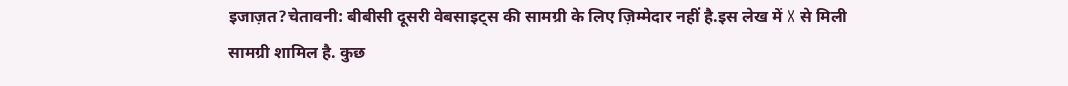इजाज़त?चेतावनी: बीबीसी दूसरी वेबसाइट्स की सामग्री के लिए ज़िम्मेदार नहीं है.इस लेख में X से मिली सामग्री शामिल है. कुछ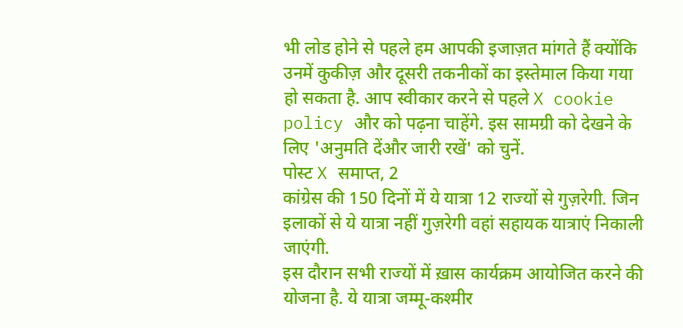भी लोड होने से पहले हम आपकी इजाज़त मांगते हैं क्योंकि उनमें कुकीज़ और दूसरी तकनीकों का इस्तेमाल किया गया हो सकता है. आप स्वीकार करने से पहले X cookie policy और को पढ़ना चाहेंगे. इस सामग्री को देखने के लिए 'अनुमति देंऔर जारी रखें' को चुनें.
पोस्ट X समाप्त, 2
कांग्रेस की 150 दिनों में ये यात्रा 12 राज्यों से गुज़रेगी. जिन इलाकों से ये यात्रा नहीं गुज़रेगी वहां सहायक यात्राएं निकाली जाएंगी.
इस दौरान सभी राज्यों में ख़ास कार्यक्रम आयोजित करने की योजना है. ये यात्रा जम्मू-कश्मीर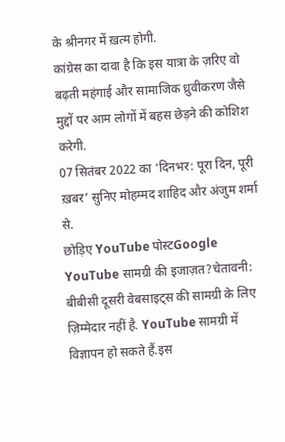के श्रीनगर में ख़त्म होगी.
कांग्रेस का दावा है कि इस यात्रा के ज़रिए वो बढ़ती महंगाई और सामाजिक ध्रुवीकरण जैसे मुद्दों पर आम लोगों में बहस छेड़ने की कोशिश करेगी.
07 सितंबर 2022 का ‘दिनभर: पूरा दिन, पूरी ख़बर’ सुनिए मोहम्मद शाहिद और अंजुम शर्मा से.
छोड़िए YouTube पोस्टGoogle YouTube सामग्री की इजाज़त?चेतावनी: बीबीसी दूसरी वेबसाइट्स की सामग्री के लिए ज़िम्मेदार नहीं है. YouTube सामग्री में विज्ञापन हो सकते हैं.इस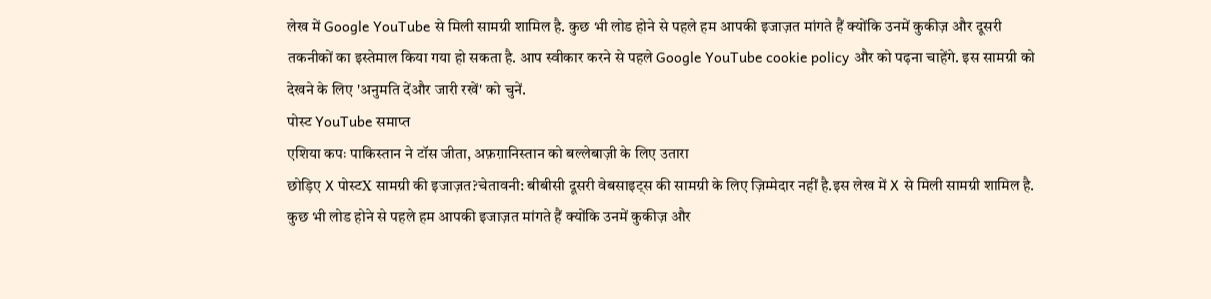लेख में Google YouTube से मिली सामग्री शामिल है. कुछ भी लोड होने से पहले हम आपकी इजाज़त मांगते हैं क्योंकि उनमें कुकीज़ और दूसरी तकनीकों का इस्तेमाल किया गया हो सकता है. आप स्वीकार करने से पहले Google YouTube cookie policy और को पढ़ना चाहेंगे. इस सामग्री को देखने के लिए 'अनुमति देंऔर जारी रखें' को चुनें.
पोस्ट YouTube समाप्त
एशिया कपः पाकिस्तान ने टॉस जीता, अफ़ग़ानिस्तान को बल्लेबाज़ी के लिए उतारा
छोड़िए X पोस्टX सामग्री की इजाज़त?चेतावनी: बीबीसी दूसरी वेबसाइट्स की सामग्री के लिए ज़िम्मेदार नहीं है.इस लेख में X से मिली सामग्री शामिल है. कुछ भी लोड होने से पहले हम आपकी इजाज़त मांगते हैं क्योंकि उनमें कुकीज़ और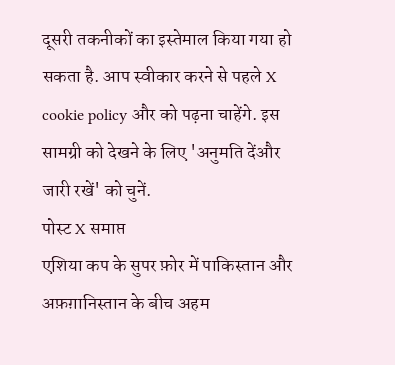दूसरी तकनीकों का इस्तेमाल किया गया हो सकता है. आप स्वीकार करने से पहले X cookie policy और को पढ़ना चाहेंगे. इस सामग्री को देखने के लिए 'अनुमति देंऔर जारी रखें' को चुनें.
पोस्ट X समाप्त
एशिया कप के सुपर फ़ोर में पाकिस्तान और अफ़ग़ानिस्तान के बीच अहम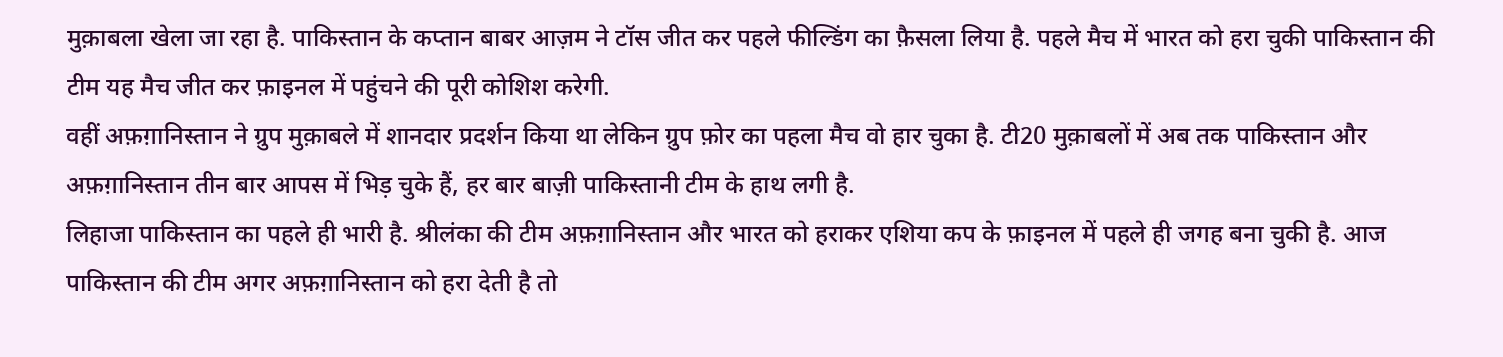मुक़ाबला खेला जा रहा है. पाकिस्तान के कप्तान बाबर आज़म ने टॉस जीत कर पहले फील्डिंग का फ़ैसला लिया है. पहले मैच में भारत को हरा चुकी पाकिस्तान की टीम यह मैच जीत कर फ़ाइनल में पहुंचने की पूरी कोशिश करेगी.
वहीं अफ़ग़ानिस्तान ने ग्रुप मुक़ाबले में शानदार प्रदर्शन किया था लेकिन ग्रुप फ़ोर का पहला मैच वो हार चुका है. टी20 मुक़ाबलों में अब तक पाकिस्तान और अफ़ग़ानिस्तान तीन बार आपस में भिड़ चुके हैं, हर बार बाज़ी पाकिस्तानी टीम के हाथ लगी है.
लिहाजा पाकिस्तान का पहले ही भारी है. श्रीलंका की टीम अफ़ग़ानिस्तान और भारत को हराकर एशिया कप के फ़ाइनल में पहले ही जगह बना चुकी है. आज पाकिस्तान की टीम अगर अफ़ग़ानिस्तान को हरा देती है तो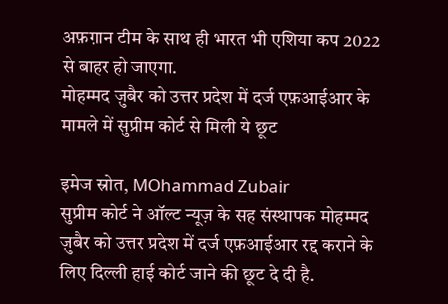अफ़ग़ान टीम के साथ ही भारत भी एशिया कप 2022 से बाहर हो जाएगा.
मोहम्मद ज़ुबैर को उत्तर प्रदेश में दर्ज एफ़आईआर के मामले में सुप्रीम कोर्ट से मिली ये छूट

इमेज स्रोत, MOhammad Zubair
सुप्रीम कोर्ट ने ऑल्ट न्यूज़ के सह संस्थापक मोहम्मद ज़ुबैर को उत्तर प्रदेश में दर्ज एफ़आईआर रद्द कराने के लिए दिल्ली हाई कोर्ट जाने की छूट दे दी है.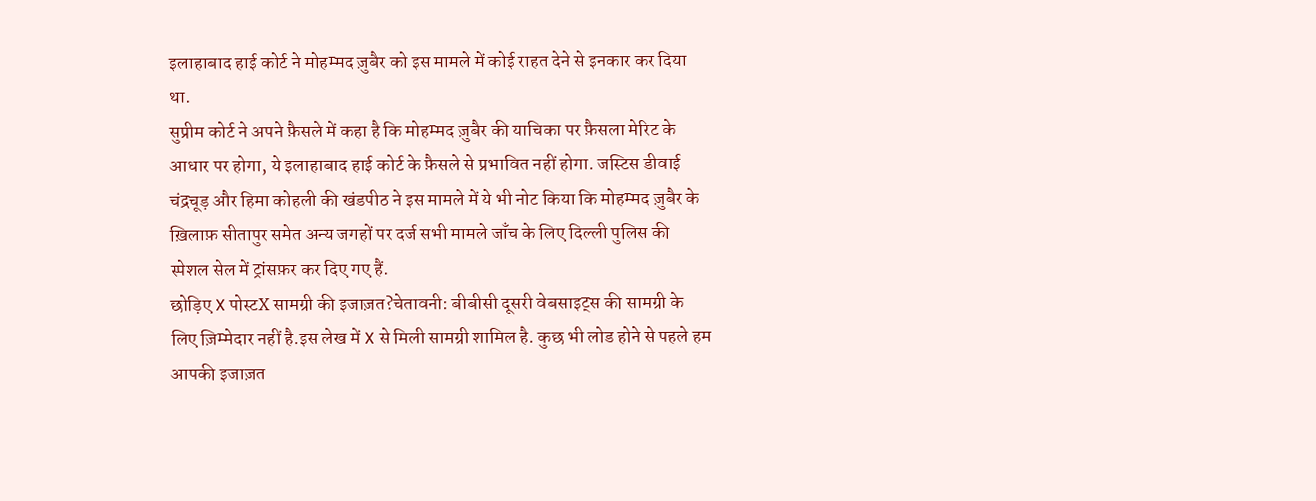इलाहाबाद हाई कोर्ट ने मोहम्मद ज़ुबैर को इस मामले में कोई राहत देने से इनकार कर दिया था.
सुप्रीम कोर्ट ने अपने फ़ैसले में कहा है कि मोहम्मद ज़ुबैर की याचिका पर फ़ैसला मेरिट के आधार पर होगा, ये इलाहाबाद हाई कोर्ट के फ़ैसले से प्रभावित नहीं होगा. जस्टिस डीवाई चंद्रचूड़ और हिमा कोहली की खंडपीठ ने इस मामले में ये भी नोट किया कि मोहम्मद ज़ुबैर के ख़िलाफ़ सीतापुर समेत अन्य जगहों पर दर्ज सभी मामले जाँच के लिए दिल्ली पुलिस की स्पेशल सेल में ट्रांसफ़र कर दिए गए हैं.
छोड़िए X पोस्टX सामग्री की इजाज़त?चेतावनी: बीबीसी दूसरी वेबसाइट्स की सामग्री के लिए ज़िम्मेदार नहीं है.इस लेख में X से मिली सामग्री शामिल है. कुछ भी लोड होने से पहले हम आपकी इजाज़त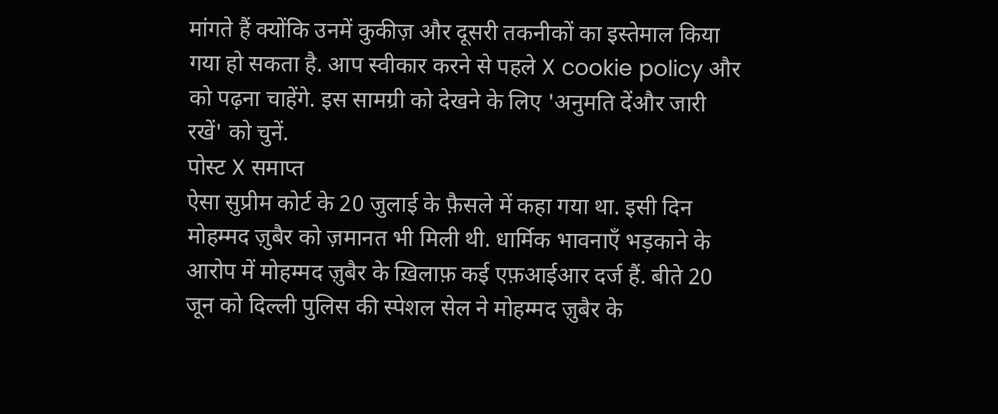मांगते हैं क्योंकि उनमें कुकीज़ और दूसरी तकनीकों का इस्तेमाल किया गया हो सकता है. आप स्वीकार करने से पहले X cookie policy और को पढ़ना चाहेंगे. इस सामग्री को देखने के लिए 'अनुमति देंऔर जारी रखें' को चुनें.
पोस्ट X समाप्त
ऐसा सुप्रीम कोर्ट के 20 जुलाई के फ़ैसले में कहा गया था. इसी दिन मोहम्मद ज़ुबैर को ज़मानत भी मिली थी. धार्मिक भावनाएँ भड़काने के आरोप में मोहम्मद ज़ुबैर के ख़िलाफ़ कई एफ़आईआर दर्ज हैं. बीते 20 जून को दिल्ली पुलिस की स्पेशल सेल ने मोहम्मद ज़ुबैर के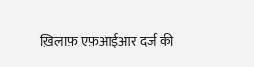ख़िलाफ़ एफ़आईआर दर्ज की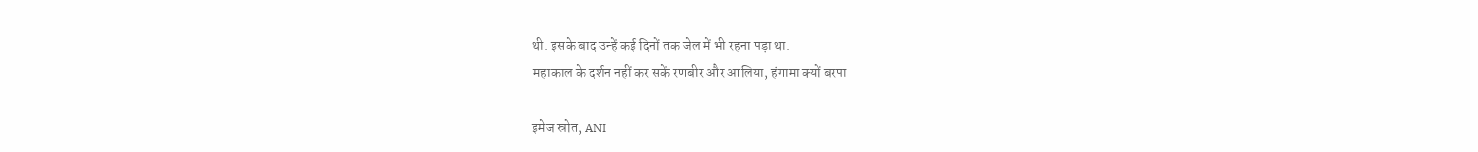थी. इसके बाद उन्हें कई दिनों तक जेल में भी रहना पड़ा था.
महाकाल के दर्शन नहीं कर सकें रणबीर और आलिया, हंगामा क्यों बरपा

इमेज स्रोत, ANI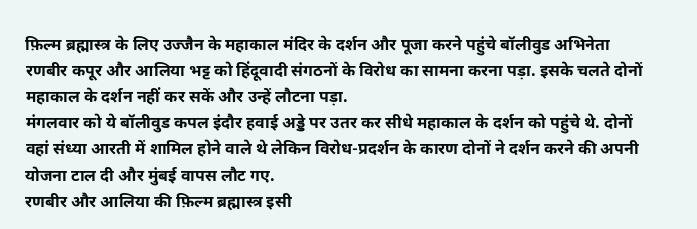फ़िल्म ब्रह्मास्त्र के लिए उज्जैन के महाकाल मंदिर के दर्शन और पूजा करने पहुंचे बॉलीवुड अभिनेता रणबीर कपूर और आलिया भट्ट को हिंदूवादी संगठनों के विरोध का सामना करना पड़ा. इसके चलते दोनों महाकाल के दर्शन नहीं कर सकें और उन्हें लौटना पड़ा.
मंगलवार को ये बॉलीवुड कपल इंदौर हवाई अड्डे पर उतर कर सीधे महाकाल के दर्शन को पहुंचे थे. दोनों वहां संध्या आरती में शामिल होने वाले थे लेकिन विरोध-प्रदर्शन के कारण दोनों ने दर्शन करने की अपनी योजना टाल दी और मुंबई वापस लौट गए.
रणबीर और आलिया की फ़िल्म ब्रह्मास्त्र इसी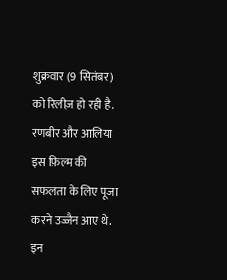शुक्रवार (9 सितंबर) को रिलीज़ हो रही है. रणबीर और आलिया इस फ़िल्म की सफलता के लिए पूजा करने उज्जैन आए थे.
इन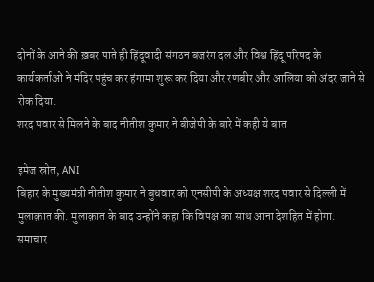दोनों के आने की ख़बर पाते ही हिंदूवादी संगठन बजरंग दल और विश्व हिंदू परिषद के कार्यकर्ताओं ने मंदिर पहुंच कर हंगामा शुरू कर दिया और रणबीर और आलिया को अंदर जाने से रोक दिया.
शरद पवार से मिलने के बाद नीतीश कुमार ने बीजेपी के बारे में कही ये बात

इमेज स्रोत, ANI
बिहार के मुख्यमंत्री नीतीश कुमार ने बुधवार को एनसीपी के अध्यक्ष शरद पवार से दिल्ली में मुलाक़ात की. मुलाक़ात के बाद उन्होंने कहा कि विपक्ष का साथ आना देशहित में होगा.
समाचार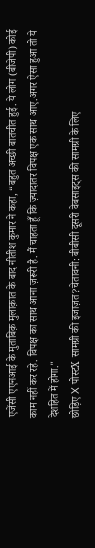एजेंसी एएनआई के मुताबिक़ मुलाक़ात के बाद नीतीश कुमार ने कहा, “बहुत अच्छी बातचीत हुई. ये लोग (बीजेपी) कोई काम नहीं कर रहे. विपक्ष का साथ आना ज़रूरी है. मैं चाहता हूँ कि ज़्यादातर विपक्ष एक साथ आए.अगर ऐसा हुआ तो ये देशहित में होगा."
छोड़िए X पोस्टX सामग्री की इजाज़त?चेतावनी: बीबीसी दूसरी वेबसाइट्स की सामग्री के लिए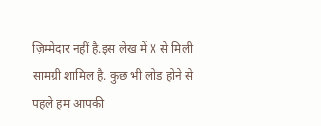ज़िम्मेदार नहीं है.इस लेख में X से मिली सामग्री शामिल है. कुछ भी लोड होने से पहले हम आपकी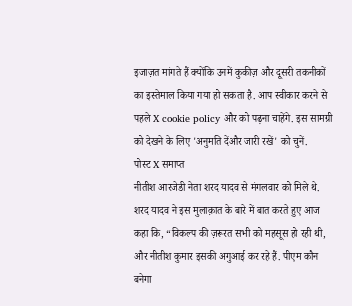इजाज़त मांगते हैं क्योंकि उनमें कुकीज़ और दूसरी तकनीकों का इस्तेमाल किया गया हो सकता है. आप स्वीकार करने से पहले X cookie policy और को पढ़ना चाहेंगे. इस सामग्री को देखने के लिए 'अनुमति देंऔर जारी रखें' को चुनें.
पोस्ट X समाप्त
नीतीश आरजेडी नेता शरद यादव से मंगलवार को मिले थे. शरद यादव ने इस मुलाक़ात के बारे में बात करते हुए आज कहा कि, “विकल्प की ज़रूरत सभी को महसूस हो रही थी, और नीतीश कुमार इसकी अगुआई कर रहे हैं. पीएम कौन बनेगा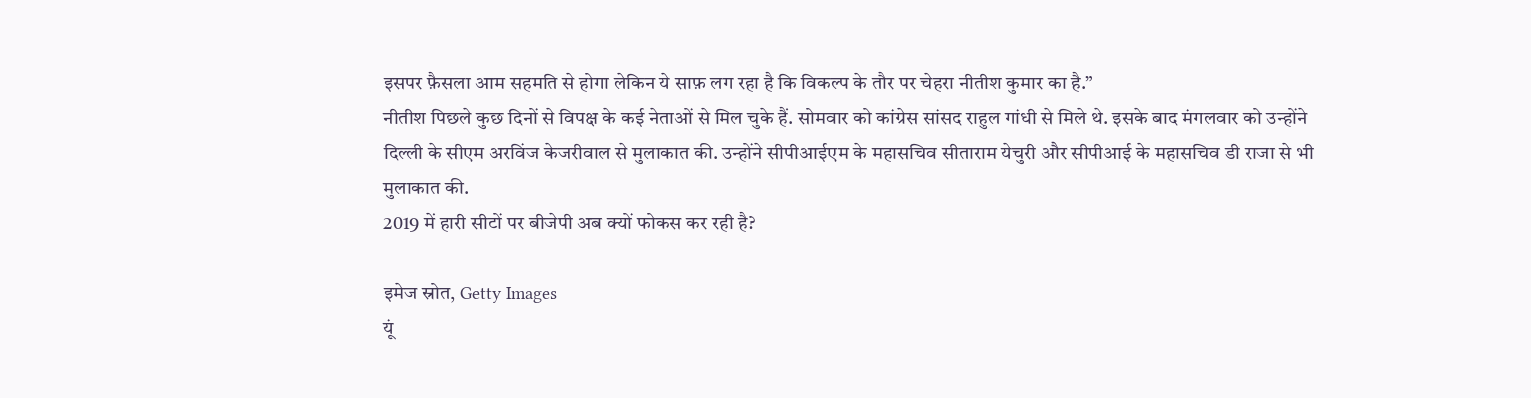इसपर फ़ैसला आम सहमति से होगा लेकिन ये साफ़ लग रहा है कि विकल्प के तौर पर चेहरा नीतीश कुमार का है.”
नीतीश पिछले कुछ दिनों से विपक्ष के कई नेताओं से मिल चुके हैं. सोमवार को कांग्रेस सांसद राहुल गांधी से मिले थे. इसके बाद मंगलवार को उन्होंने दिल्ली के सीएम अरविंज केजरीवाल से मुलाकात की. उन्होंने सीपीआईएम के महासचिव सीताराम येचुरी और सीपीआई के महासचिव डी राजा से भी मुलाकात की.
2019 में हारी सीटों पर बीजेपी अब क्यों फोकस कर रही है?

इमेज स्रोत, Getty Images
यूं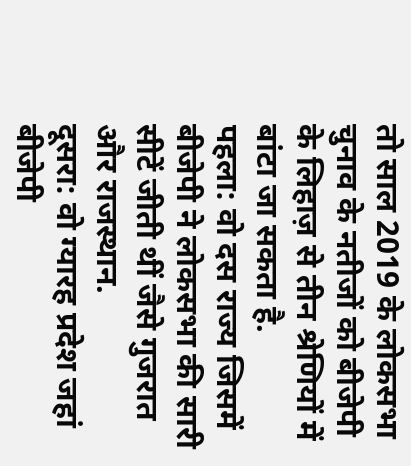तो साल 2019 के लोकसभा चुनाव के नतीजों को बीजेपी के लिहाज़ से तीन श्रेणियों में बांटा जा सकता है.
पहला: वो दस राज्य जिसमें बीजेपी ने लोकसभा की सारी सीटें जीती थीं जैसे गुजरात और राजस्थान.
दूसरा: वो ग्यारह प्रदेश जहां बीजेपी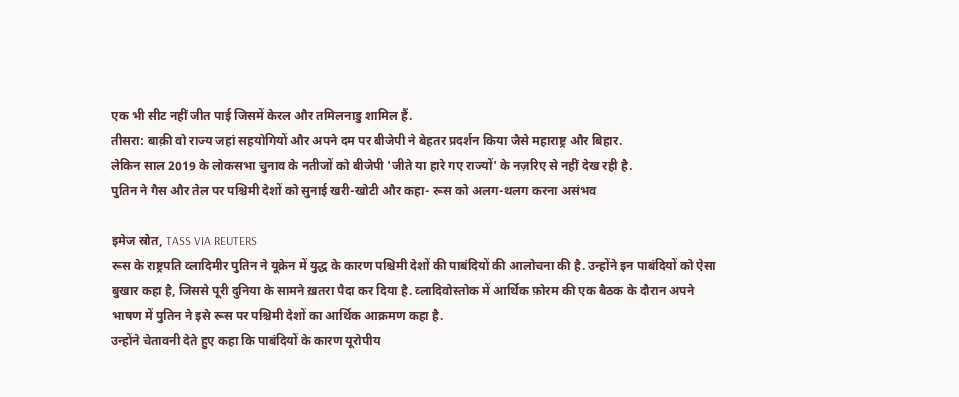एक भी सीट नहीं जीत पाई जिसमें केरल और तमिलनाडु शामिल हैं.
तीसरा: बाक़ी वो राज्य जहां सहयोगियों और अपने दम पर बीजेपी ने बेहतर प्रदर्शन किया जैसे महाराष्ट्र और बिहार.
लेकिन साल 2019 के लोकसभा चुनाव के नतीजों को बीजेपी 'जीते या हारे गए राज्यों' के नज़रिए से नहीं देख रही है.
पुतिन ने गैस और तेल पर पश्चिमी देशों को सुनाई खरी-खोटी और कहा- रूस को अलग-थलग करना असंभव

इमेज स्रोत, TASS VIA REUTERS
रूस के राष्ट्रपति व्लादिमीर पुतिन ने यूक्रेन में युद्ध के कारण पश्चिमी देशों की पाबंदियों की आलोचना की है. उन्होंने इन पाबंदियों को ऐसा बुखार कहा है, जिससे पूरी दुनिया के सामने ख़तरा पैदा कर दिया है. व्लादिवोस्तोक में आर्थिक फ़ोरम की एक बैठक के दौरान अपने भाषण में पुतिन ने इसे रूस पर पश्चिमी देशों का आर्थिक आक्रमण कहा है.
उन्होंने चेतावनी देते हुए कहा कि पाबंदियों के कारण यूरोपीय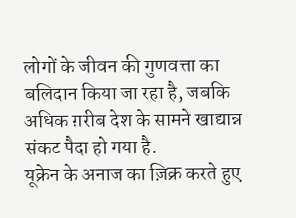लोगों के जीवन की गुणवत्ता का बलिदान किया जा रहा है, जबकि अधिक ग़रीब देश के सामने खाद्यान्न संकट पैदा हो गया है.
यूक्रेन के अनाज का ज़िक्र करते हुए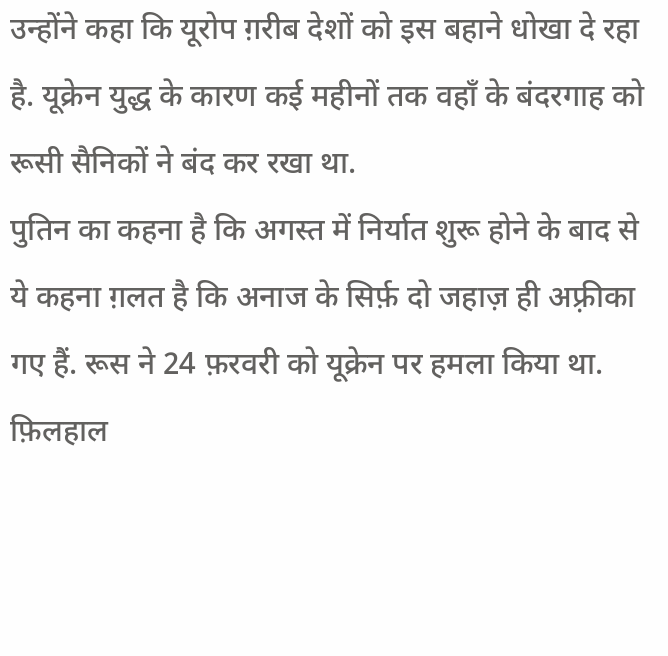उन्होंने कहा कि यूरोप ग़रीब देशों को इस बहाने धोखा दे रहा है. यूक्रेन युद्ध के कारण कई महीनों तक वहाँ के बंदरगाह को रूसी सैनिकों ने बंद कर रखा था.
पुतिन का कहना है कि अगस्त में निर्यात शुरू होने के बाद से ये कहना ग़लत है कि अनाज के सिर्फ़ दो जहाज़ ही अफ़्रीका गए हैं. रूस ने 24 फ़रवरी को यूक्रेन पर हमला किया था. फ़िलहाल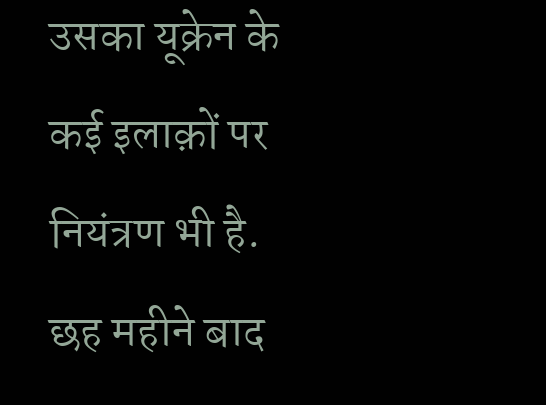उसका यूक्रेन के कई इलाक़ों पर नियंत्रण भी है.
छह महीने बाद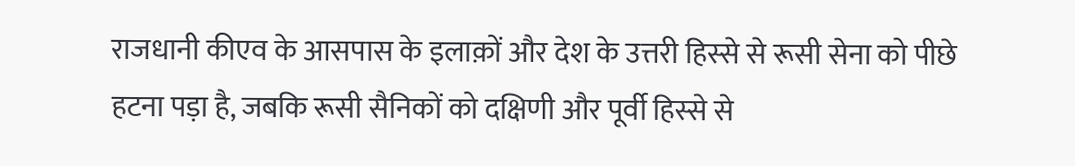राजधानी कीएव के आसपास के इलाक़ों और देश के उत्तरी हिस्से से रूसी सेना को पीछे हटना पड़ा है, जबकि रूसी सैनिकों को दक्षिणी और पूर्वी हिस्से से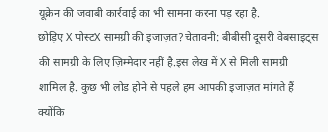यूक्रेन की जवाबी कार्रवाई का भी सामना करना पड़ रहा है.
छोड़िए X पोस्टX सामग्री की इजाज़त?चेतावनी: बीबीसी दूसरी वेबसाइट्स की सामग्री के लिए ज़िम्मेदार नहीं है.इस लेख में X से मिली सामग्री शामिल है. कुछ भी लोड होने से पहले हम आपकी इजाज़त मांगते हैं क्योंकि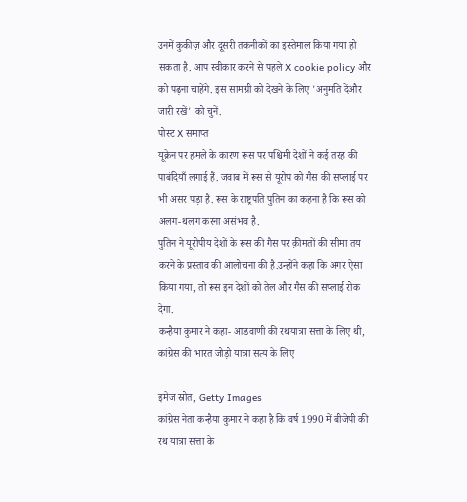उनमें कुकीज़ और दूसरी तकनीकों का इस्तेमाल किया गया हो सकता है. आप स्वीकार करने से पहले X cookie policy और को पढ़ना चाहेंगे. इस सामग्री को देखने के लिए 'अनुमति देंऔर जारी रखें' को चुनें.
पोस्ट X समाप्त
यूक्रेन पर हमले के कारण रूस पर पश्चिमी देशों ने कई तरह की पाबंदियाँ लगाई हैं. जवाब में रूस से यूरोप को गैस की सप्लाई पर भी असर पड़ा है. रूस के राष्ट्रपति पुतिन का कहना है कि रूस को अलग-थलग करना असंभव है.
पुतिन ने यूरोपीय देशों के रूस की गैस पर क़ीमतों की सीमा तय करने के प्रस्ताव की आलोचना की है.उन्होंने कहा कि अगर ऐसा किया गया, तो रूस इन देशों को तेल और गैस की सप्लाई रोक देगा.
कन्हैया कुमार ने कहा- आडवाणी की रथयात्रा सत्ता के लिए थी, कांग्रेस की भारत जोड़ो यात्रा सत्य के लिए

इमेज स्रोत, Getty Images
कांग्रेस नेता कन्हैया कुमार ने कहा है कि वर्ष 1990 में बीजेपी की रथ यात्रा सत्ता के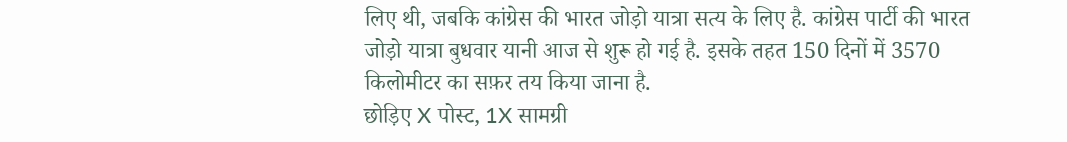लिए थी, जबकि कांग्रेस की भारत जोड़ो यात्रा सत्य के लिए है. कांग्रेस पार्टी की भारत जोड़ो यात्रा बुधवार यानी आज से शुरू हो गई है. इसके तहत 150 दिनों में 3570 किलोमीटर का सफ़र तय किया जाना है.
छोड़िए X पोस्ट, 1X सामग्री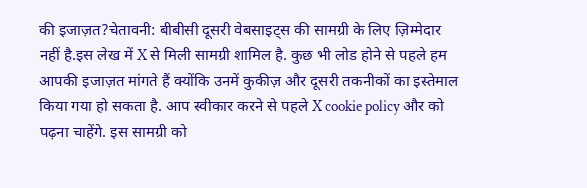की इजाज़त?चेतावनी: बीबीसी दूसरी वेबसाइट्स की सामग्री के लिए ज़िम्मेदार नहीं है.इस लेख में X से मिली सामग्री शामिल है. कुछ भी लोड होने से पहले हम आपकी इजाज़त मांगते हैं क्योंकि उनमें कुकीज़ और दूसरी तकनीकों का इस्तेमाल किया गया हो सकता है. आप स्वीकार करने से पहले X cookie policy और को पढ़ना चाहेंगे. इस सामग्री को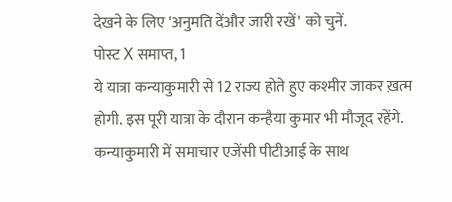देखने के लिए 'अनुमति देंऔर जारी रखें' को चुनें.
पोस्ट X समाप्त, 1
ये यात्रा कन्याकुमारी से 12 राज्य होते हुए कश्मीर जाकर ख़त्म होगी. इस पूरी यात्रा के दौरान कन्हैया कुमार भी मौजूद रहेंगे. कन्याकुमारी में समाचार एजेंसी पीटीआई के साथ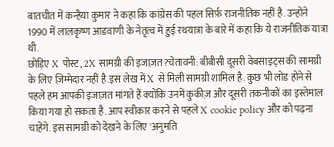बातचीत में कन्हैया कुमार ने कहा कि कांग्रेस की पहल सिर्फ़ राजनीतिक नहीं है. उन्होंने 1990 में लालकृष्ण आडवाणी के नेतृत्व में हुई रथयात्रा के बारे में कहा कि ये राजनीतिक यात्रा थी.
छोड़िए X पोस्ट, 2X सामग्री की इजाज़त?चेतावनी: बीबीसी दूसरी वेबसाइट्स की सामग्री के लिए ज़िम्मेदार नहीं है.इस लेख में X से मिली सामग्री शामिल है. कुछ भी लोड होने से पहले हम आपकी इजाज़त मांगते हैं क्योंकि उनमें कुकीज़ और दूसरी तकनीकों का इस्तेमाल किया गया हो सकता है. आप स्वीकार करने से पहले X cookie policy और को पढ़ना चाहेंगे. इस सामग्री को देखने के लिए 'अनुमति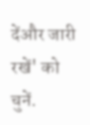देंऔर जारी रखें' को चुनें.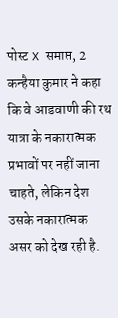पोस्ट X समाप्त, 2
कन्हैया कुमार ने कहा कि वे आडवाणी की रथ यात्रा के नकारात्मक प्रभावों पर नहीं जाना चाहते, लेकिन देश उसके नकारात्मक असर को देख रही है.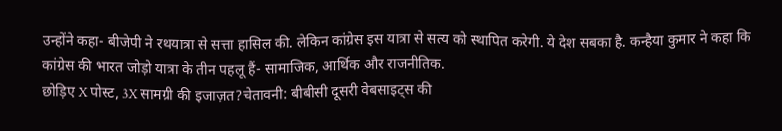उन्होंने कहा- बीजेपी ने रथयात्रा से सत्ता हासिल की. लेकिन कांग्रेस इस यात्रा से सत्य को स्थापित करेगी. ये देश सबका है. कन्हैया कुमार ने कहा कि कांग्रेस की भारत जोड़ो यात्रा के तीन पहलू हैं- सामाजिक, आर्थिक और राजनीतिक.
छोड़िए X पोस्ट, 3X सामग्री की इजाज़त?चेतावनी: बीबीसी दूसरी वेबसाइट्स की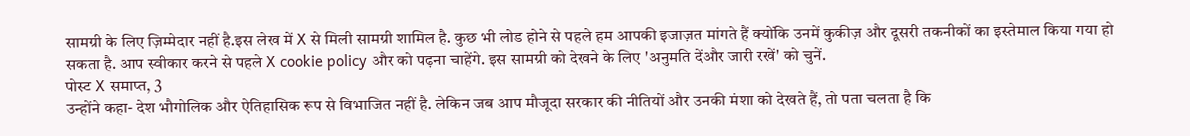सामग्री के लिए ज़िम्मेदार नहीं है.इस लेख में X से मिली सामग्री शामिल है. कुछ भी लोड होने से पहले हम आपकी इजाज़त मांगते हैं क्योंकि उनमें कुकीज़ और दूसरी तकनीकों का इस्तेमाल किया गया हो सकता है. आप स्वीकार करने से पहले X cookie policy और को पढ़ना चाहेंगे. इस सामग्री को देखने के लिए 'अनुमति देंऔर जारी रखें' को चुनें.
पोस्ट X समाप्त, 3
उन्होंने कहा- देश भौगोलिक और ऐतिहासिक रूप से विभाजित नहीं है. लेकिन जब आप मौजूदा सरकार की नीतियों और उनकी मंशा को देखते हैं, तो पता चलता है कि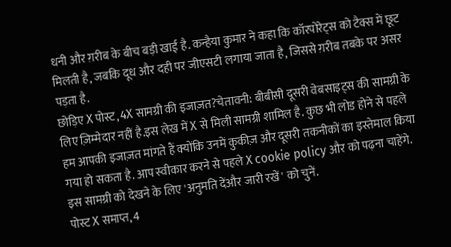धनी और ग़रीब के बीच बड़ी खाई है. कन्हैया कुमार ने कहा कि कॉरपोरेट्स को टैक्स में छूट मिलती है, जबकि दूध और दही पर जीएसटी लगाया जाता है, जिससे ग़रीब तबके पर असर पड़ता है.
छोड़िए X पोस्ट, 4X सामग्री की इजाज़त?चेतावनी: बीबीसी दूसरी वेबसाइट्स की सामग्री के लिए ज़िम्मेदार नहीं है.इस लेख में X से मिली सामग्री शामिल है. कुछ भी लोड होने से पहले हम आपकी इजाज़त मांगते हैं क्योंकि उनमें कुकीज़ और दूसरी तकनीकों का इस्तेमाल किया गया हो सकता है. आप स्वीकार करने से पहले X cookie policy और को पढ़ना चाहेंगे. इस सामग्री को देखने के लिए 'अनुमति देंऔर जारी रखें' को चुनें.
पोस्ट X समाप्त, 4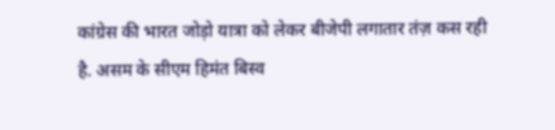कांग्रेस की भारत जोड़ो यात्रा को लेकर बीजेपी लगातार तंज़ कस रही है. असम के सीएम हिमंत बिस्व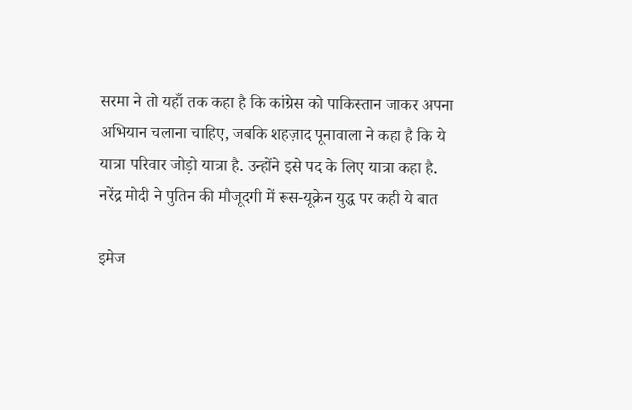सरमा ने तो यहाँ तक कहा है कि कांग्रेस को पाकिस्तान जाकर अपना अभियान चलाना चाहिए, जबकि शहज़ाद पूनावाला ने कहा है कि ये यात्रा परिवार जोड़ो यात्रा है. उन्होंने इसे पद के लिए यात्रा कहा है.
नरेंद्र मोदी ने पुतिन की मौजूदगी में रूस-यूक्रेन युद्ध पर कही ये बात

इमेज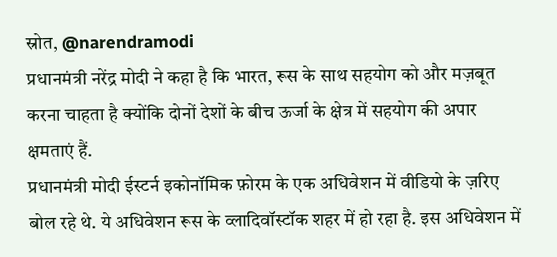स्रोत, @narendramodi
प्रधानमंत्री नरेंद्र मोदी ने कहा है कि भारत, रूस के साथ सहयोग को और मज़बूत करना चाहता है क्योंकि दोनों देशों के बीच ऊर्जा के क्षेत्र में सहयोग की अपार क्षमताएं हैं.
प्रधानमंत्री मोदी ईस्टर्न इकोनॉमिक फ़ोरम के एक अधिवेशन में वीडियो के ज़रिए बोल रहे थे. ये अधिवेशन रूस के व्लादिवॉस्टॉक शहर में हो रहा है. इस अधिवेशन में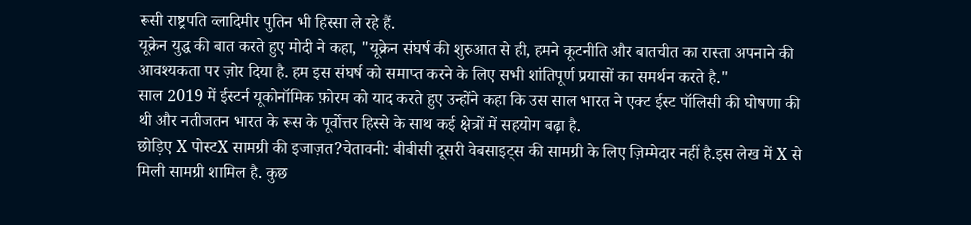रूसी राष्ट्रपति व्लादिमीर पुतिन भी हिस्सा ले रहे हैं.
यूक्रेन युद्ध की बात करते हुए मोदी ने कहा, "यूक्रेन संघर्ष की शुरुआत से ही, हमने कूटनीति और बातचीत का रास्ता अपनाने की आवश्यकता पर ज़ोर दिया है. हम इस संघर्ष को समाप्त करने के लिए सभी शांतिपूर्ण प्रयासों का समर्थन करते है."
साल 2019 में ईस्टर्न यूकोनॉमिक फ़ोरम को याद करते हुए उन्होंने कहा कि उस साल भारत ने एक्ट ईस्ट पॉलिसी की घोषणा की थी और नतीजतन भारत के रूस के पूर्वोत्तर हिस्से के साथ कई क्षेत्रों में सहयोग बढ़ा है.
छोड़िए X पोस्टX सामग्री की इजाज़त?चेतावनी: बीबीसी दूसरी वेबसाइट्स की सामग्री के लिए ज़िम्मेदार नहीं है.इस लेख में X से मिली सामग्री शामिल है. कुछ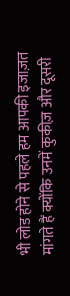भी लोड होने से पहले हम आपकी इजाज़त मांगते हैं क्योंकि उनमें कुकीज़ और दूसरी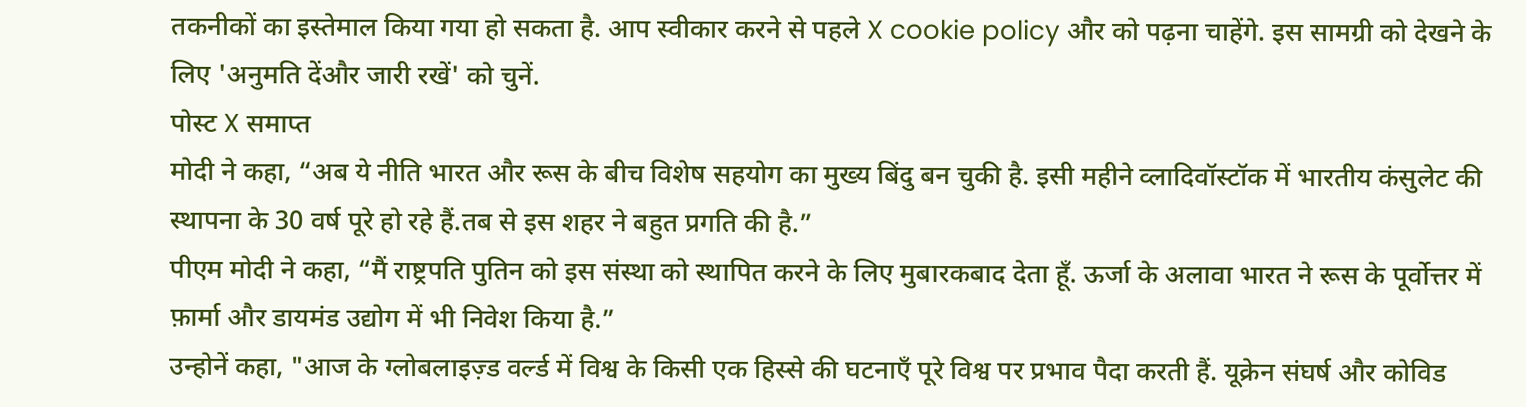तकनीकों का इस्तेमाल किया गया हो सकता है. आप स्वीकार करने से पहले X cookie policy और को पढ़ना चाहेंगे. इस सामग्री को देखने के लिए 'अनुमति देंऔर जारी रखें' को चुनें.
पोस्ट X समाप्त
मोदी ने कहा, “अब ये नीति भारत और रूस के बीच विशेष सहयोग का मुख्य बिंदु बन चुकी है. इसी महीने व्लादिवॉस्टॉक में भारतीय कंसुलेट की स्थापना के 30 वर्ष पूरे हो रहे हैं.तब से इस शहर ने बहुत प्रगति की है.”
पीएम मोदी ने कहा, “मैं राष्ट्रपति पुतिन को इस संस्था को स्थापित करने के लिए मुबारकबाद देता हूँ. ऊर्जा के अलावा भारत ने रूस के पूर्वोत्तर में फ़ार्मा और डायमंड उद्योग में भी निवेश किया है.”
उन्होनें कहा, "आज के ग्लोबलाइज़्ड वर्ल्ड में विश्व के किसी एक हिस्से की घटनाएँ पूरे विश्व पर प्रभाव पैदा करती हैं. यूक्रेन संघर्ष और कोविड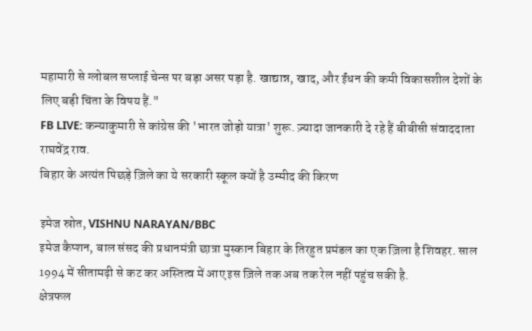महामारी से ग्लोबल सप्लाई चेन्स पर बड़ा असर पड़ा है. खाद्यान्न, खाद, और ईंधन की कमी विकासशील देशों के लिए बड़ी चिंता के विषय हैं."
FB LIVE: कन्याकुमारी से कांग्रेस की 'भारत जोड़ो यात्रा' शुरू. ज़्यादा जानकारी दे रहे हैं बीबीसी संवाददाता राघवेंद्र राव.
बिहार के अत्यंत पिछड़े ज़िले का ये सरकारी स्कूल क्यों है उम्मीद की किरण

इमेज स्रोत, VISHNU NARAYAN/BBC
इमेज कैप्शन, बाल संसद की प्रधानमंत्री छात्रा मुस्कान बिहार के तिरहुत प्रमंडल का एक ज़िला है शिवहर. साल 1994 में सीतामढ़ी से कट कर अस्तित्व में आए इस ज़िले तक अब तक रेल नहीं पहुंच सकी है.
क्षेत्रफल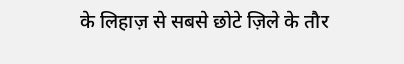के लिहाज़ से सबसे छोटे ज़िले के तौर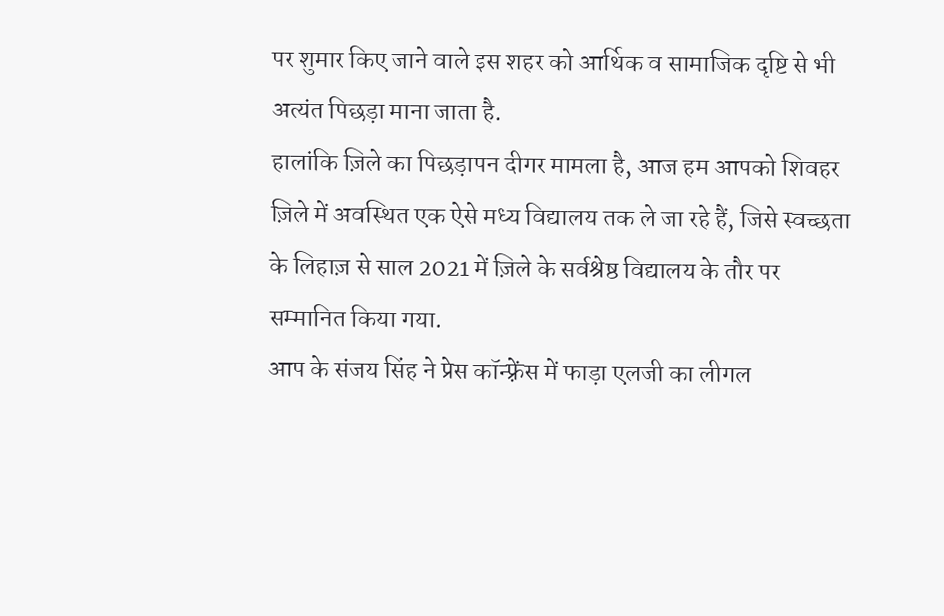पर शुमार किए जाने वाले इस शहर को आर्थिक व सामाजिक दृष्टि से भी अत्यंत पिछड़ा माना जाता है.
हालांकि ज़िले का पिछड़ापन दीगर मामला है, आज हम आपको शिवहर ज़िले में अवस्थित एक ऐसे मध्य विद्यालय तक ले जा रहे हैं, जिसे स्वच्छता के लिहाज़ से साल 2021 में ज़िले के सर्वश्रेष्ठ विद्यालय के तौर पर सम्मानित किया गया.
आप के संजय सिंह ने प्रेस कॉन्फ़्रेंस में फाड़ा एलजी का लीगल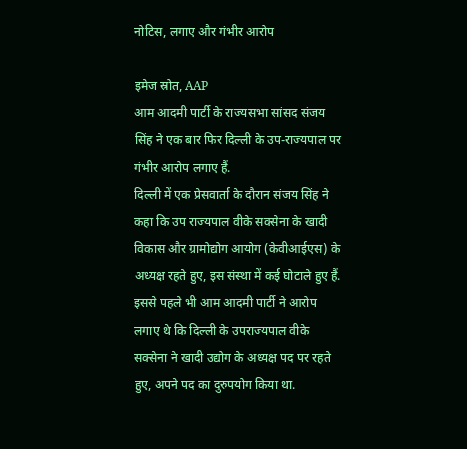नोटिस, लगाए और गंभीर आरोप

इमेज स्रोत, AAP
आम आदमी पार्टी के राज्यसभा सांसद संजय सिंह ने एक बार फिर दिल्ली के उप-राज्यपाल पर गंभीर आरोप लगाए हैं.
दिल्ली में एक प्रेसवार्ता के दौरान संजय सिंह ने कहा कि उप राज्यपाल वीके सक्सेना के खादी विकास और ग्रामोद्योग आयोग (केवीआईएस) के अध्यक्ष रहते हुए, इस संस्था में कई घोटाले हुए हैं.
इससे पहले भी आम आदमी पार्टी ने आरोप लगाए थे कि दिल्ली के उपराज्यपाल वीके सक्सेना ने खादी उद्योग के अध्यक्ष पद पर रहते हुए, अपने पद का दुरुपयोग किया था.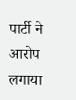पार्टी ने आरोप लगाया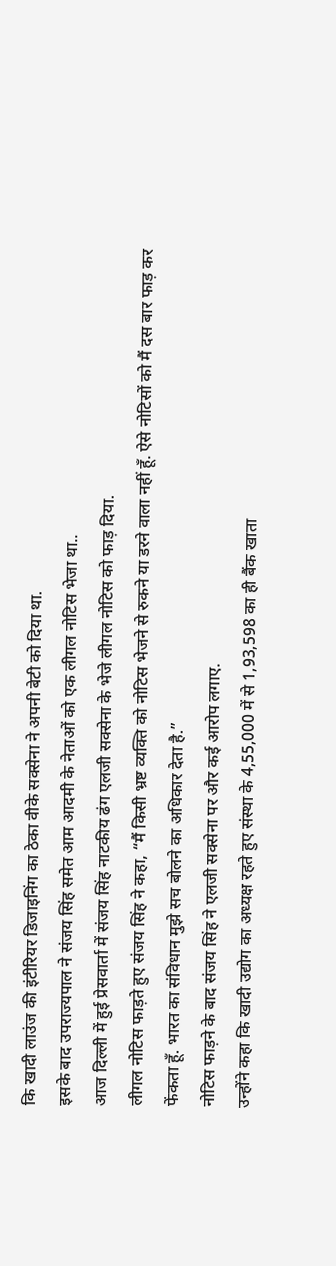कि खादी लाउंज की इंटीरियर डिजाइनिंग का ठेका वीके सक्सेना ने अपनी बेटी को दिया था.
इसके बाद उपराज्यपाल ने संजय सिंह समेत आम आदमी के नेताओं को एक लीगल नोटिस भेजा था..
आज दिल्ली में हुई प्रेसवार्ता में संजय सिंह नाटकीय ढंग एलजी सक्सेना के भेजे लीगल नोटिस को फाड़ दिया.
लीगल नोटिस फाड़ते हुए संजय सिंह ने कहा, “मैं किसी भ्रष्ट व्यक्ति को नोटिस भेजने से रुकने या डरने वाला नहीं हूँ. ऐसे नोटिसों को मैं दस बार फाड़ कर फेंकता हूँ. भारत का संविधान मुझे सच बोलने का अधिकार देता है.”
नोटिस फाड़ने के बाद संजय सिंह ने एलजी सक्सेना पर और कई आरोप लगाए.
उन्होंने कहा कि खादी उद्योग का अध्यक्ष रहते हुए संस्था के 4,55,000 में से 1,93,598 का ही बैंक खाता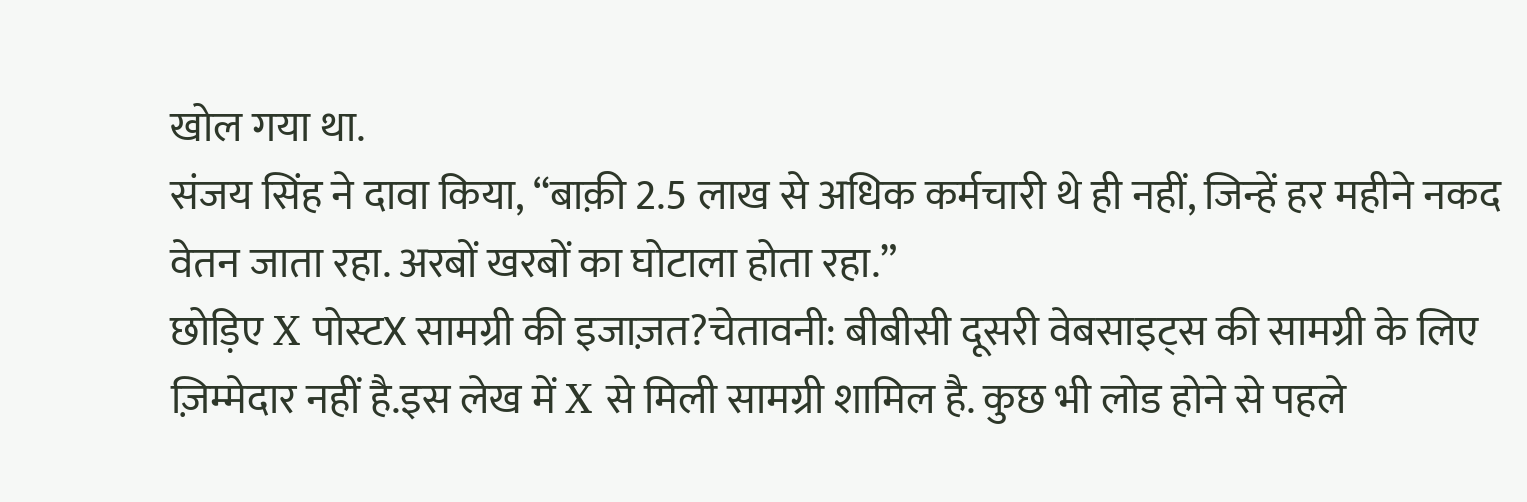खोल गया था.
संजय सिंह ने दावा किया, “बाक़ी 2.5 लाख से अधिक कर्मचारी थे ही नहीं, जिन्हें हर महीने नकद वेतन जाता रहा. अरबों खरबों का घोटाला होता रहा.”
छोड़िए X पोस्टX सामग्री की इजाज़त?चेतावनी: बीबीसी दूसरी वेबसाइट्स की सामग्री के लिए ज़िम्मेदार नहीं है.इस लेख में X से मिली सामग्री शामिल है. कुछ भी लोड होने से पहले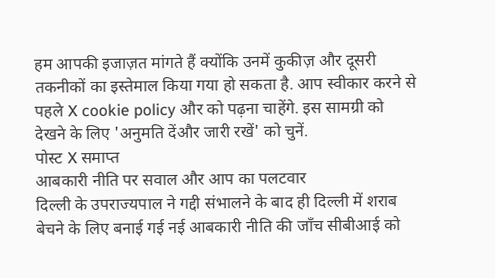हम आपकी इजाज़त मांगते हैं क्योंकि उनमें कुकीज़ और दूसरी तकनीकों का इस्तेमाल किया गया हो सकता है. आप स्वीकार करने से पहले X cookie policy और को पढ़ना चाहेंगे. इस सामग्री को देखने के लिए 'अनुमति देंऔर जारी रखें' को चुनें.
पोस्ट X समाप्त
आबकारी नीति पर सवाल और आप का पलटवार
दिल्ली के उपराज्यपाल ने गद्दी संभालने के बाद ही दिल्ली में शराब बेचने के लिए बनाई गई नई आबकारी नीति की जाँच सीबीआई को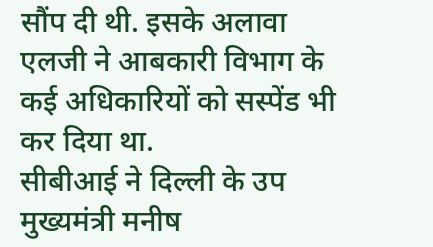सौंप दी थी. इसके अलावा एलजी ने आबकारी विभाग के कई अधिकारियों को सस्पेंड भी कर दिया था.
सीबीआई ने दिल्ली के उप मुख्यमंत्री मनीष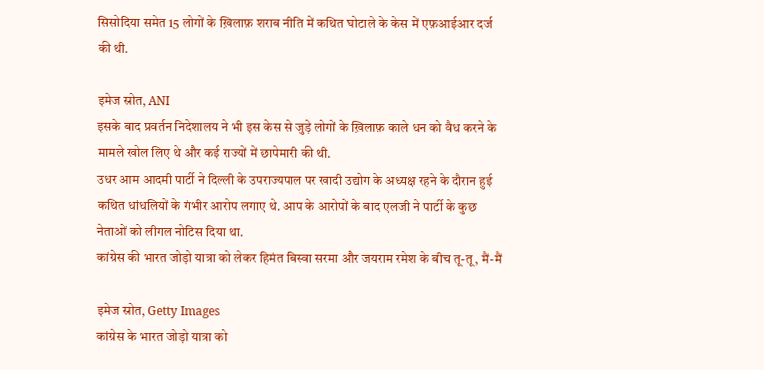सिसोदिया समेत 15 लोगों के ख़िलाफ़ शराब नीति में कथित घोटाले के केस में एफ़आईआर दर्ज की थी.

इमेज स्रोत, ANI
इसके बाद प्रवर्तन निदेशालय ने भी इस केस से जुड़े लोगों के ख़िलाफ़ काले धन को वैध करने के मामले खोल लिए थे और कई राज्यों में छापेमारी की थी.
उधर आम आदमी पार्टी ने दिल्ली के उपराज्यपाल पर खादी उद्योग के अध्यक्ष रहने के दौरान हुई कथित धांधलियों के गंभीर आरोप लगाए थे. आप के आरोपों के बाद एलजी ने पार्टी के कुछ नेताओं को लीगल नोटिस दिया था.
कांग्रेस की भारत जोड़ो यात्रा को लेकर हिमंत बिस्वा सरमा और जयराम रमेश के बीच तू-तू, मैं-मैं

इमेज स्रोत, Getty Images
कांग्रेस के भारत जोड़ो यात्रा को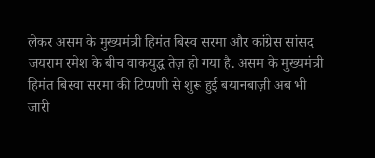लेकर असम के मुख्यमंत्री हिमंत बिस्व सरमा और कांग्रेस सांसद जयराम रमेश के बीच वाकयुद्ध तेज़ हो गया है. असम के मुख्यमंत्री हिमंत बिस्वा सरमा की टिप्पणी से शुरू हुई बयानबाज़ी अब भी जारी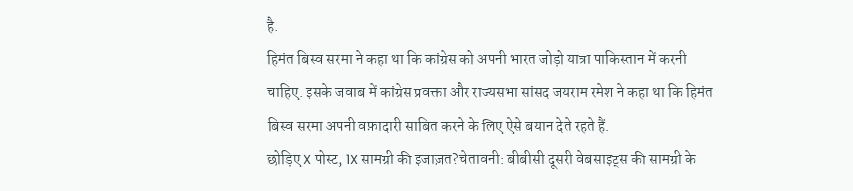है.
हिमंत बिस्व सरमा ने कहा था कि कांग्रेस को अपनी भारत जोड़ो यात्रा पाकिस्तान में करनी चाहिए. इसके जवाब में कांग्रेस प्रवक्ता और राज्यसभा सांसद जयराम रमेश ने कहा था कि हिमंत बिस्व सरमा अपनी वफ़ादारी साबित करने के लिए ऐसे बयान देते रहते हैं.
छोड़िए X पोस्ट, 1X सामग्री की इजाज़त?चेतावनी: बीबीसी दूसरी वेबसाइट्स की सामग्री के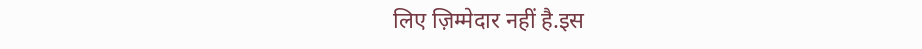लिए ज़िम्मेदार नहीं है.इस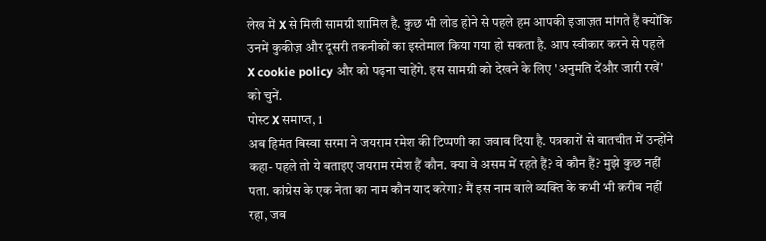लेख में X से मिली सामग्री शामिल है. कुछ भी लोड होने से पहले हम आपकी इजाज़त मांगते हैं क्योंकि उनमें कुकीज़ और दूसरी तकनीकों का इस्तेमाल किया गया हो सकता है. आप स्वीकार करने से पहले X cookie policy और को पढ़ना चाहेंगे. इस सामग्री को देखने के लिए 'अनुमति देंऔर जारी रखें' को चुनें.
पोस्ट X समाप्त, 1
अब हिमंत बिस्वा सरमा ने जयराम रमेश की टिप्पणी का जवाब दिया है. पत्रकारों से बातचीत में उन्होंने कहा- पहले तो ये बताइए जयराम रमेश हैं कौन. क्या वे असम में रहते हैं? वे कौन हैं? मुझे कुछ नहीं पता. कांग्रेस के एक नेता का नाम कौन याद करेगा? मैं इस नाम वाले व्यक्ति के कभी भी क़रीब नहीं रहा, जब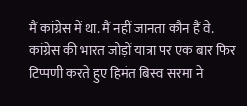मैं कांग्रेस में था. मैं नहीं जानता कौन हैं वे.
कांग्रेस की भारत जोड़ों यात्रा पर एक बार फिर टिप्पणी करते हुए हिमंत बिस्व सरमा ने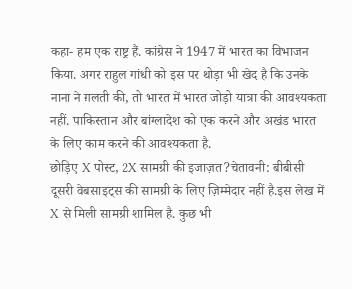कहा- हम एक राष्ट्र हैं. कांग्रेस ने 1947 में भारत का विभाजन किया. अगर राहुल गांधी को इस पर थोड़ा भी खेद है कि उनके नाना ने ग़लती की, तो भारत में भारत जोड़ो यात्रा की आवश्यकता नहीं. पाकिस्तान और बांग्लादेश को एक करने और अखंड भारत के लिए काम करने की आवश्यकता है.
छोड़िए X पोस्ट, 2X सामग्री की इजाज़त?चेतावनी: बीबीसी दूसरी वेबसाइट्स की सामग्री के लिए ज़िम्मेदार नहीं है.इस लेख में X से मिली सामग्री शामिल है. कुछ भी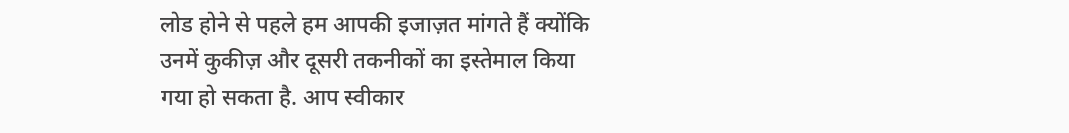लोड होने से पहले हम आपकी इजाज़त मांगते हैं क्योंकि उनमें कुकीज़ और दूसरी तकनीकों का इस्तेमाल किया गया हो सकता है. आप स्वीकार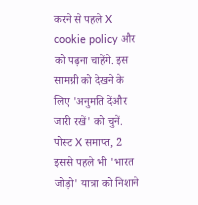करने से पहले X cookie policy और को पढ़ना चाहेंगे. इस सामग्री को देखने के लिए 'अनुमति देंऔर जारी रखें' को चुनें.
पोस्ट X समाप्त, 2
इससे पहले भी 'भारत जोड़ो' यात्रा को निशाने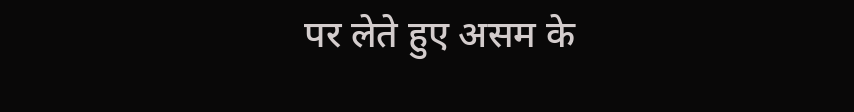पर लेते हुए असम के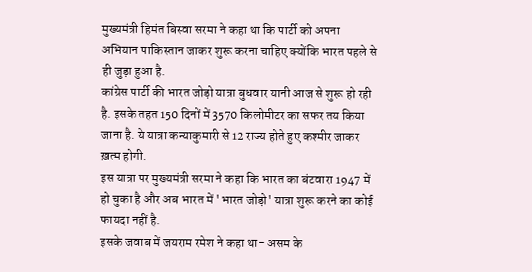मुख्यमंत्री हिमंत बिस्वा सरमा ने कहा था कि पार्टी को अपना अभियान पाकिस्तान जाकर शुरू करना चाहिए क्योंकि भारत पहले से ही जुड़ा हुआ है.
कांग्रेस पार्टी की भारत जोड़ो यात्रा बुधवार यानी आज से शुरू हो रही है. इसके तहत 150 दिनों में 3570 किलोमीटर का सफर तय किया जाना है. ये यात्रा कन्याकुमारी से 12 राज्य होते हुए कश्मीर जाकर ख़त्म होगी.
इस यात्रा पर मुख्यमंत्री सरमा ने कहा कि भारत का बंटवारा 1947 में हो चुका है और अब भारत में 'भारत जोड़ो' यात्रा शुरू करने का कोई फायदा नहीं है.
इसके जवाब में जयराम रमेश ने कहा था- असम के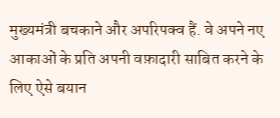मुख्यमंत्री बचकाने और अपरिपक्व हैं. वे अपने नए आकाओं के प्रति अपनी वफ़ादारी साबित करने के लिए ऐसे बयान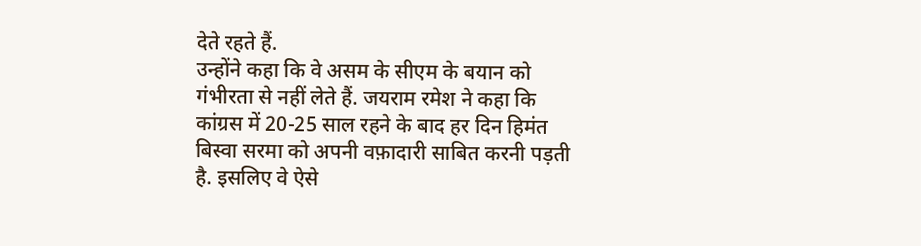देते रहते हैं.
उन्होंने कहा कि वे असम के सीएम के बयान को गंभीरता से नहीं लेते हैं. जयराम रमेश ने कहा कि कांग्रस में 20-25 साल रहने के बाद हर दिन हिमंत बिस्वा सरमा को अपनी वफ़ादारी साबित करनी पड़ती है. इसलिए वे ऐसे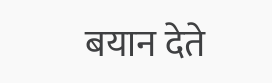बयान देते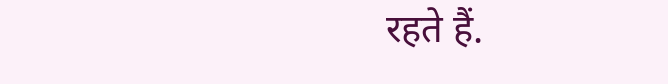रहते हैं.